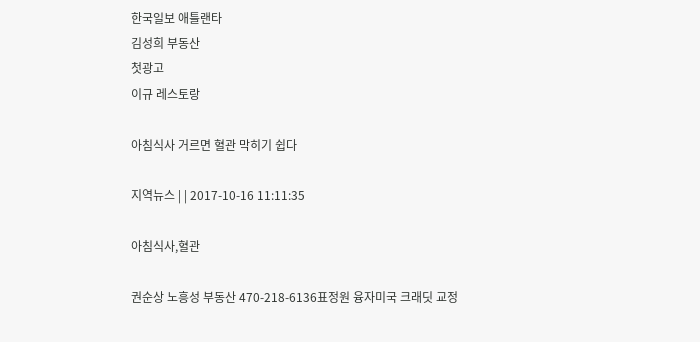한국일보 애틀랜타
김성희 부동산
첫광고
이규 레스토랑

아침식사 거르면 혈관 막히기 쉽다

지역뉴스 | | 2017-10-16 11:11:35

아침식사,혈관

권순상 노흥성 부동산 470-218-6136표정원 융자미국 크래딧 교정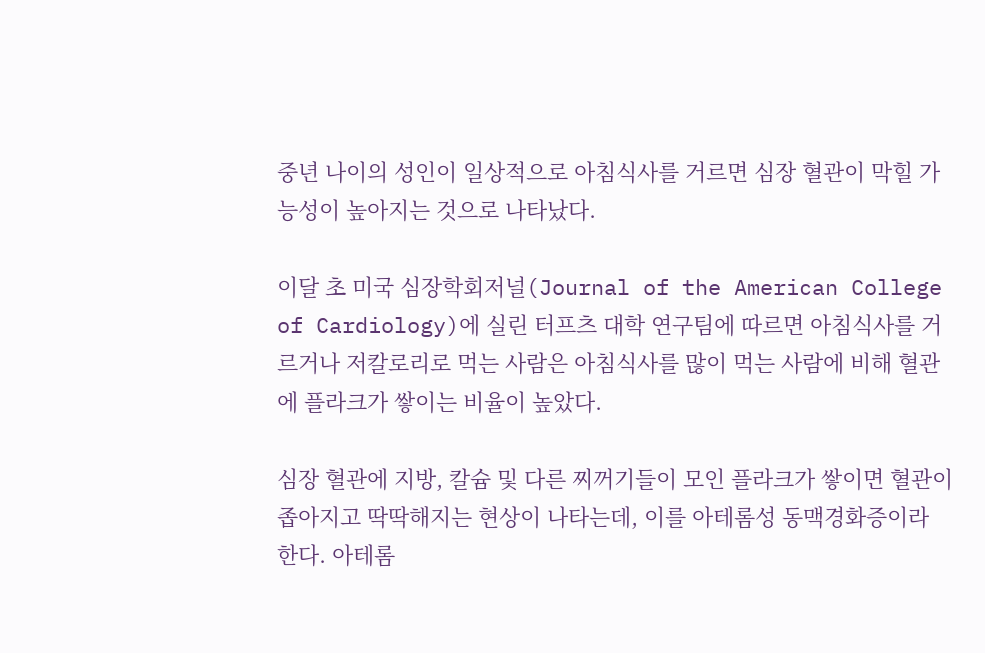중년 나이의 성인이 일상적으로 아침식사를 거르면 심장 혈관이 막힐 가능성이 높아지는 것으로 나타났다.

이달 초 미국 심장학회저널(Journal of the American College of Cardiology)에 실린 터프츠 대학 연구팀에 따르면 아침식사를 거르거나 저칼로리로 먹는 사람은 아침식사를 많이 먹는 사람에 비해 혈관에 플라크가 쌓이는 비율이 높았다.

심장 혈관에 지방, 칼슘 및 다른 찌꺼기들이 모인 플라크가 쌓이면 혈관이 좁아지고 딱딱해지는 현상이 나타는데, 이를 아테롬성 동맥경화증이라 한다. 아테롬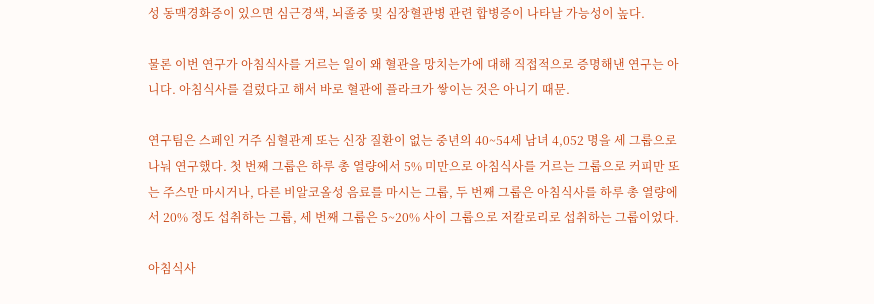성 동맥경화증이 있으면 심근경색, 뇌졸중 및 심장혈관병 관련 합병증이 나타날 가능성이 높다.

물론 이번 연구가 아침식사를 거르는 일이 왜 혈관을 망치는가에 대해 직접적으로 증명해낸 연구는 아니다. 아침식사를 걸렀다고 해서 바로 혈관에 플라크가 쌓이는 것은 아니기 때문.

연구팀은 스페인 거주 심혈관계 또는 신장 질환이 없는 중년의 40~54세 남녀 4,052 명을 세 그룹으로 나눠 연구했다. 첫 번째 그룹은 하루 총 열량에서 5% 미만으로 아침식사를 거르는 그룹으로 커피만 또는 주스만 마시거나, 다른 비알코올성 음료를 마시는 그룹, 두 번째 그룹은 아침식사를 하루 총 열량에서 20% 정도 섭취하는 그룹, 세 번째 그룹은 5~20% 사이 그룹으로 저칼로리로 섭취하는 그룹이었다.

아침식사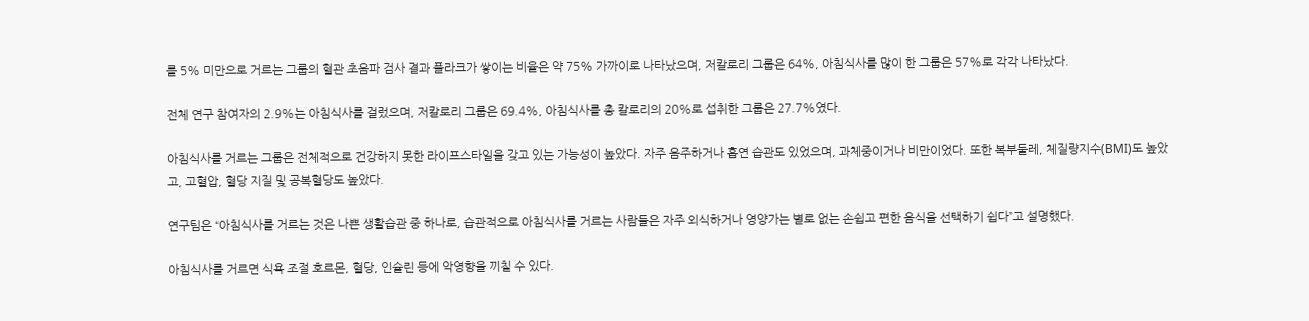를 5% 미만으로 거르는 그룹의 혈관 초음파 검사 결과 플라크가 쌓이는 비율은 약 75% 가까이로 나타났으며, 저칼로리 그룹은 64%, 아침식사를 많이 한 그룹은 57%로 각각 나타났다.

전체 연구 참여자의 2.9%는 아침식사를 걸렀으며, 저칼로리 그룹은 69.4%, 아침식사를 총 칼로리의 20%로 섭취한 그룹은 27.7%였다.

아침식사를 거르는 그룹은 전체적으로 건강하지 못한 라이프스타일을 갖고 있는 가능성이 높았다. 자주 음주하거나 흡연 습관도 있었으며, 과체중이거나 비만이었다. 또한 복부둘레, 체질량지수(BMI)도 높았고, 고혈압, 혈당 지질 및 공복혈당도 높았다.

연구팀은 “아침식사를 거르는 것은 나쁜 생활습관 중 하나로, 습관적으로 아침식사를 거르는 사람들은 자주 외식하거나 영양가는 별로 없는 손쉽고 편한 음식을 선택하기 쉽다”고 설명했다.

아침식사를 거르면 식욕 조절 호르몬, 혈당, 인슐린 등에 악영향을 끼칠 수 있다.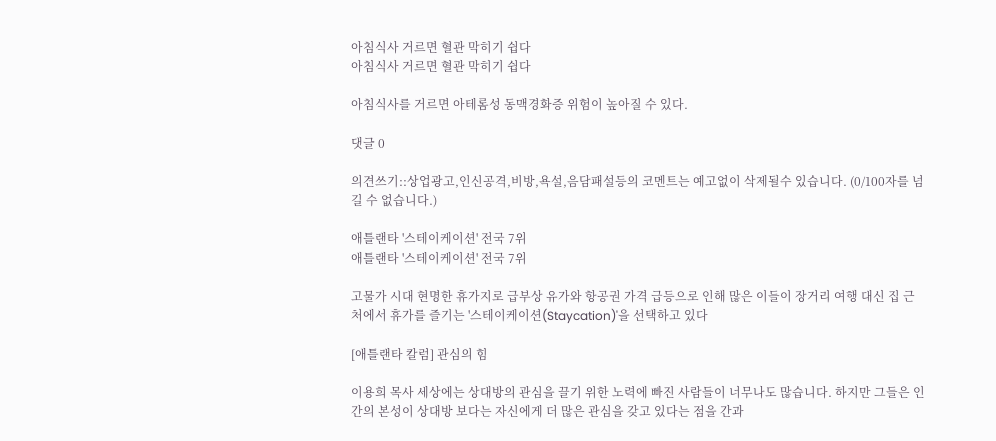아침식사 거르면 혈관 막히기 쉽다
아침식사 거르면 혈관 막히기 쉽다

아침식사를 거르면 아테롬성 동맥경화증 위험이 높아질 수 있다.

댓글 0

의견쓰기::상업광고,인신공격,비방,욕설,음담패설등의 코멘트는 예고없이 삭제될수 있습니다. (0/100자를 넘길 수 없습니다.)

애틀랜타 '스테이케이션' 전국 7위
애틀랜타 '스테이케이션' 전국 7위

고물가 시대 현명한 휴가지로 급부상 유가와 항공권 가격 급등으로 인해 많은 이들이 장거리 여행 대신 집 근처에서 휴가를 즐기는 '스테이케이션(Staycation)'을 선택하고 있다

[애틀랜타 칼럼] 관심의 힘

이용희 목사 세상에는 상대방의 관심을 끌기 위한 노력에 빠진 사람들이 너무나도 많습니다. 하지만 그들은 인간의 본성이 상대방 보다는 자신에게 더 많은 관심을 갖고 있다는 점을 간과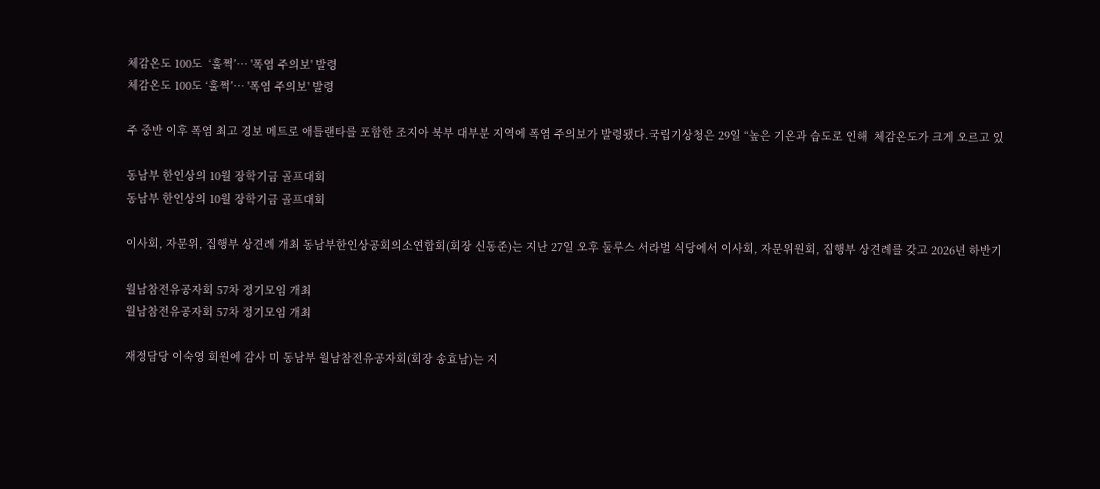체감온도 100도  ‘훌쩍’… '폭염 주의보' 발령
체감온도 100도 ‘훌쩍’… '폭염 주의보' 발령

주 중반 이후 폭염 최고 경보 메트로 애틀랜타를 포함한 조지아 북부 대부분 지역에 폭염 주의보가 발령됐다.국립기상청은 29일 “높은 기온과 습도로 인해  체감온도가 크게 오르고 있

동남부 한인상의 10월 장학기금 골프대회
동남부 한인상의 10월 장학기금 골프대회

이사회, 자문위, 집행부 상견례 개최 동남부한인상공회의소연합회(회장 신동준)는 지난 27일 오후 둘루스 서라벌 식당에서 이사회, 자문위원회, 집행부 상견례를 갖고 2026년 하반기

월남참전유공자회 57차 정기모임 개최
월남참전유공자회 57차 정기모임 개최

재정담당 이숙영 회원에 감사 미 동남부 월남참전유공자회(회장 송효남)는 지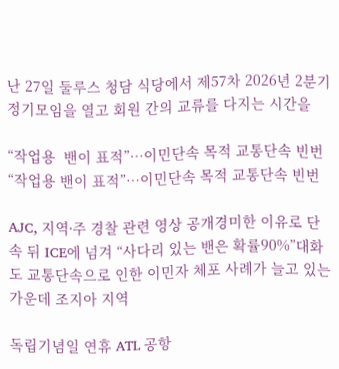난 27일 둘루스 청담 식당에서 제57차 2026년 2분기 정기모임을 열고 회원 간의 교류를 다지는 시간을

“작업용  밴이 표적”…이민단속 목적 교통단속 빈번
“작업용 밴이 표적”…이민단속 목적 교통단속 빈번

AJC, 지역∙주 경찰 관련 영상 공개경미한 이유로 단속 뒤 ICE에 넘겨 “사다리 있는 밴은 확률90%”대화도 교통단속으로 인한 이민자 체포 사례가 늘고 있는 가운데 조지아 지역

독립기념일 연휴 ATL 공항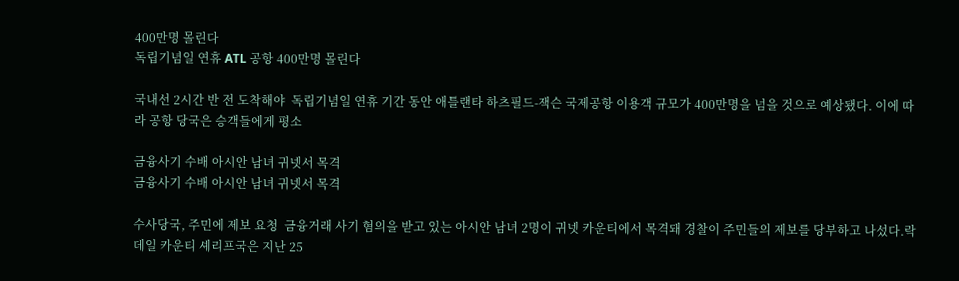400만명 몰린다
독립기념일 연휴 ATL 공항 400만명 몰린다

국내선 2시간 반 전 도착해야  독립기념일 연휴 기간 동안 애틀랜타 하츠필드-잭슨 국제공항 이용객 규모가 400만명을 넘을 것으로 예상됐다. 이에 따라 공항 당국은 승객들에게 평소

금융사기 수배 아시안 남녀 귀넷서 목격
금융사기 수배 아시안 남녀 귀넷서 목격

수사당국, 주민에 제보 요청  금융거래 사기 혐의을 받고 있는 아시안 남녀 2명이 귀넷 카운티에서 목격돼 경찰이 주민들의 제보를 당부하고 나섰다.락데일 카운티 셰리프국은 지난 25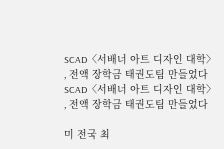SCAD〈서배너 아트 디자인 대학〉 ‚ 전액 장학금 태권도팀 만들었다
SCAD〈서배너 아트 디자인 대학〉 ‚ 전액 장학금 태권도팀 만들었다

미 전국 최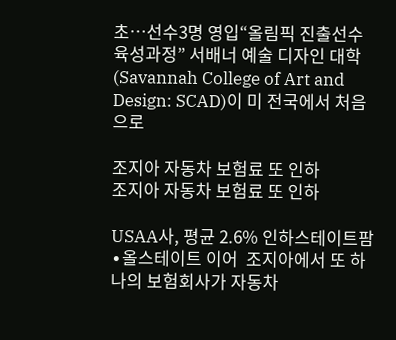초…선수3명 영입“올림픽 진출선수 육성과정” 서배너 예술 디자인 대학(Savannah College of Art and Design: SCAD)이 미 전국에서 처음으로

조지아 자동차 보험료 또 인하
조지아 자동차 보험료 또 인하

USAA사, 평균 2.6% 인하스테이트팜∙올스테이트 이어  조지아에서 또 하나의 보험회사가 자동차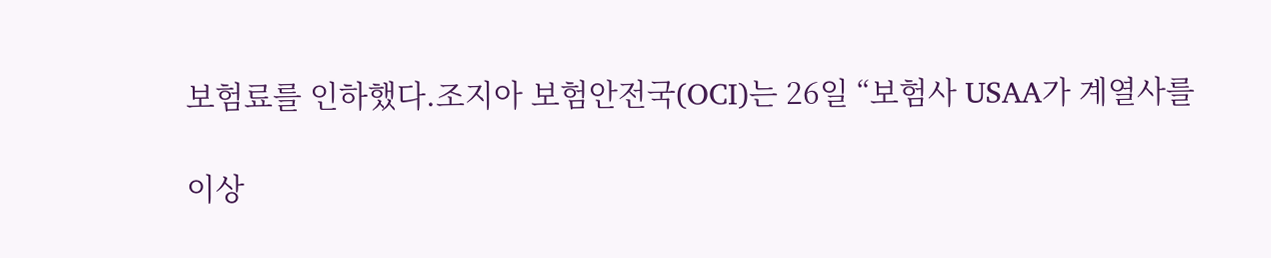보험료를 인하했다.조지아 보험안전국(OCI)는 26일 “보험사 USAA가 계열사를

이상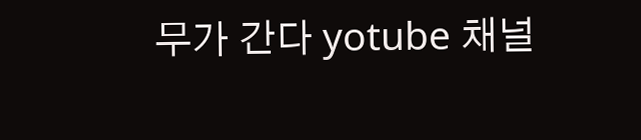무가 간다 yotube 채널